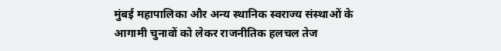मुंबई महापालिका और अन्य स्थानिक स्वराज्य संस्थाओं के आगामी चुनावों को लेकर राजनीतिक हलचल तेज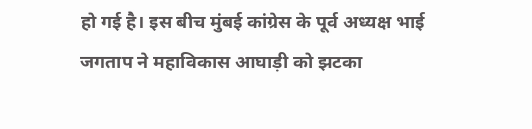हो गई है। इस बीच मुंबई कांग्रेस के पूर्व अध्यक्ष भाई जगताप ने महाविकास आघाड़ी को झटका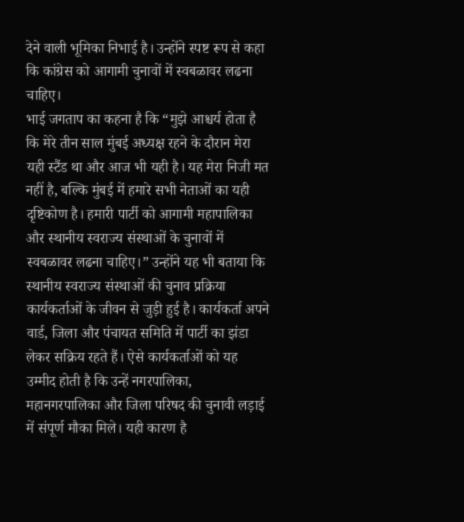देने वाली भूमिका निभाई है। उन्होंने स्पष्ट रूप से कहा कि कांग्रेस को आगामी चुनावों में स्वबळावर लढना चाहिए।
भाई जगताप का कहना है कि “मुझे आश्चर्य होता है कि मेरे तीन साल मुंबई अध्यक्ष रहने के दौरान मेरा यही स्टैंड था और आज भी यही है। यह मेरा निजी मत नहीं है, बल्कि मुंबई में हमारे सभी नेताओं का यही दृष्टिकोण है। हमारी पार्टी को आगामी महापालिका और स्थानीय स्वराज्य संस्थाओं के चुनावों में स्वबळावर लढना चाहिए।” उन्होंने यह भी बताया कि स्थानीय स्वराज्य संस्थाओं की चुनाव प्रक्रिया कार्यकर्ताओं के जीवन से जुड़ी हुई है। कार्यकर्ता अपने वार्ड, जिला और पंचायत समिति में पार्टी का झंडा लेकर सक्रिय रहते हैं। ऐसे कार्यकर्ताओं को यह उम्मीद होती है कि उन्हें नगरपालिका, महानगरपालिका और जिला परिषद की चुनावी लड़ाई में संपूर्ण मौका मिले। यही कारण है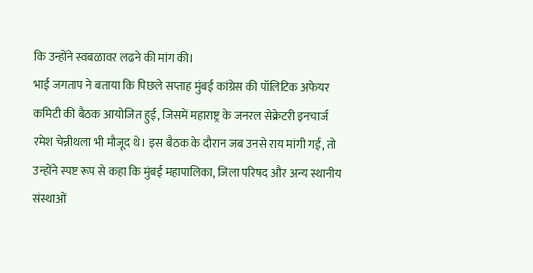कि उन्होंने स्वबळावर लढने की मांग की।
भाई जगताप ने बताया कि पिछले सप्ताह मुंबई कांग्रेस की पॉलिटिक अफेयर कमिटी की बैठक आयोजित हुई, जिसमें महाराष्ट्र के जनरल सेक्रेटरी इनचार्ज रमेश चेन्नीथला भी मौजूद थे। इस बैठक के दौरान जब उनसे राय मांगी गई, तो उन्होंने स्पष्ट रूप से कहा कि मुंबई महापालिका, जिला परिषद और अन्य स्थानीय संस्थाओं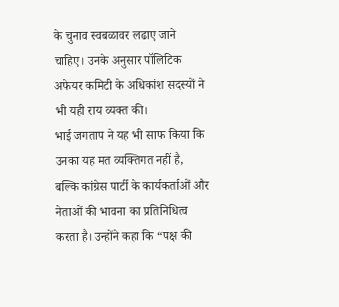के चुनाव स्वबळावर लढाए जाने चाहिए। उनके अनुसार पॉलिटिक अफेयर कमिटी के अधिकांश सदस्यों ने भी यही राय व्यक्त की।
भाई जगताप ने यह भी साफ किया कि उनका यह मत व्यक्तिगत नहीं है, बल्कि कांग्रेस पार्टी के कार्यकर्ताओं और नेताओं की भावना का प्रतिनिधित्व करता है। उन्होंने कहा कि “पक्ष की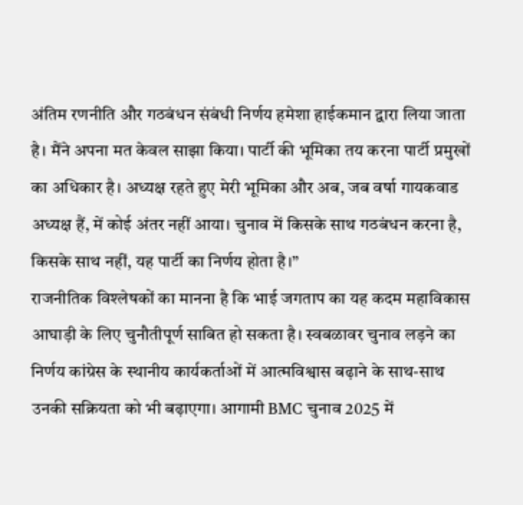अंतिम रणनीति और गठबंधन संबंधी निर्णय हमेशा हाईकमान द्वारा लिया जाता है। मैंने अपना मत केवल साझा किया। पार्टी की भूमिका तय करना पार्टी प्रमुखों का अधिकार है। अध्यक्ष रहते हुए मेरी भूमिका और अब, जब वर्षा गायकवाड अध्यक्ष हैं, में कोई अंतर नहीं आया। चुनाव में किसके साथ गठबंधन करना है, किसके साथ नहीं, यह पार्टी का निर्णय होता है।”
राजनीतिक विश्लेषकों का मानना है कि भाई जगताप का यह कदम महाविकास आघाड़ी के लिए चुनौतीपूर्ण साबित हो सकता है। स्वबळावर चुनाव लड़ने का निर्णय कांग्रेस के स्थानीय कार्यकर्ताओं में आत्मविश्वास बढ़ाने के साथ-साथ उनकी सक्रियता को भी बढ़ाएगा। आगामी BMC चुनाव 2025 में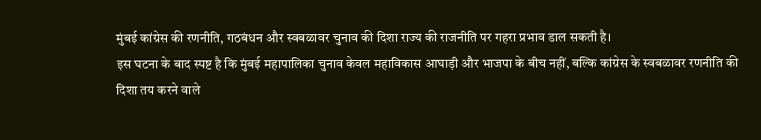मुंबई कांग्रेस की रणनीति, गठबंधन और स्वबळावर चुनाव की दिशा राज्य की राजनीति पर गहरा प्रभाव डाल सकती है।
इस घटना के बाद स्पष्ट है कि मुंबई महापालिका चुनाव केवल महाविकास आघाड़ी और भाजपा के बीच नहीं, बल्कि कांग्रेस के स्वबळावर रणनीति की दिशा तय करने वाले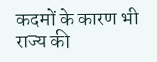कदमों के कारण भी राज्य की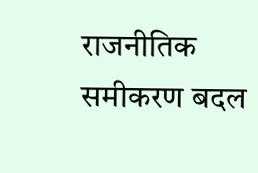राजनीतिक समीकरण बदल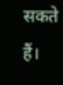सकते हैं।